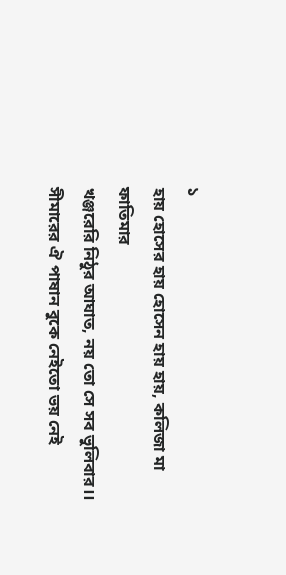১
হায় হোসের হায় হোসেন হায় হায়, কলিজা মা ফাতিমার
খঞ্জরেরি নিঠুর আঘাত, নয় তো সে সব ভুলিবার।।
সীমারের ঐ পাষান বুকে নেইতো ভয় নেই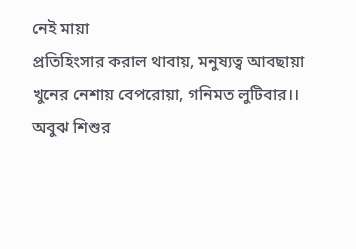নেই মায়া
প্রতিহিংসার করাল থাবায়, মনুষ্যত্ব আবছায়া
খুনের নেশায় বেপরোয়া, গনিমত লুটিবার।।
অবুঝ শিশুর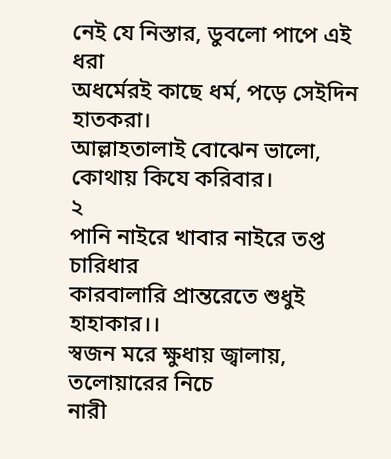নেই যে নিস্তার, ডুবলো পাপে এই ধরা
অধর্মেরই কাছে ধর্ম, পড়ে সেইদিন হাতকরা।
আল্লাহতালাই বোঝেন ভালো, কোথায় কিযে করিবার।
২
পানি নাইরে খাবার নাইরে তপ্ত চারিধার
কারবালারি প্রান্তরেতে শুধুই হাহাকার।।
স্বজন মরে ক্ষুধায় জ্বালায়, তলোয়ারের নিচে
নারী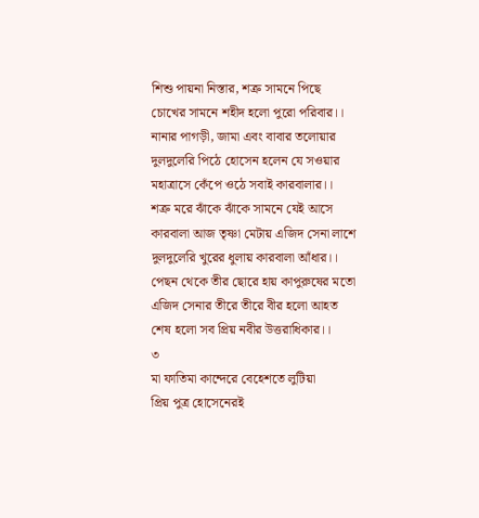শিশু পায়না নিস্তার, শত্রু সামনে পিছে
চোখের সামনে শহীদ হলো পুরো পরিবার।।
নানার পাগড়ী, জামা এবং বাবার তলোয়ার
দুলদুলেরি পিঠে হোসেন হলেন যে সওয়ার
মহাত্রাসে কেঁপে ওঠে সবাই কারবালার।।
শত্রু মরে ঝাঁকে ঝাঁকে সামনে যেই আসে
কারবালা আজ তৃষ্ণা মেটায় এজিদ সেনা লাশে
দুলদুলেরি খুরের ধুলায় কারবালা আঁধার।।
পেছন থেকে তীর ছোরে হায় কাপুরুষের মতো
এজিদ সেনার তীরে তীরে বীর হলো আহত
শেষ হলো সব প্রিয় নবীর উত্তরাধিকার।।
৩
মা ফাতিমা কান্দেরে বেহেশতে লুটিয়া
প্রিয় পুত্র হোসেনেরই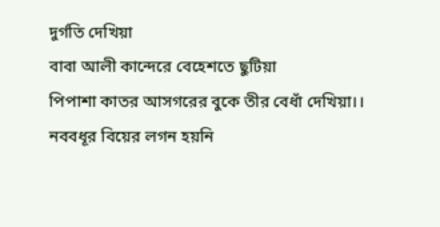দুর্গতি দেখিয়া
বাবা আলী কান্দেরে বেহেশতে ছুটিয়া
পিপাশা কাতর আসগরের বুকে তীর বেধাঁ দেখিয়া।।
নববধূর বিয়ের লগন হয়নি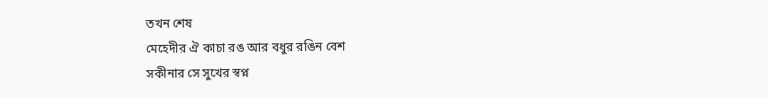তখন শেষ
মেহেদীর ঐ কাচা রঙ আর বধুর রঙিন বেশ
সকীনার সে সুখের স্বপ্ন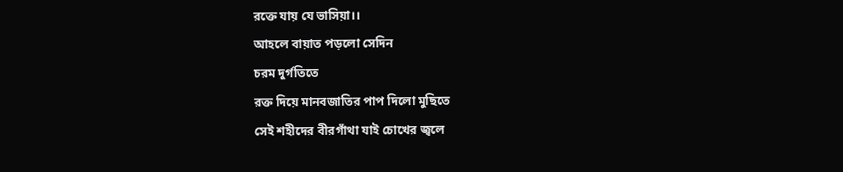রক্তে যায় যে ভাসিয়া।।
আহলে বায়াত পড়লো সেদিন
চরম দুর্গতিতে
রক্ত দিয়ে মানবজাতির পাপ দিলো মুছিতে
সেই শহীদের বীরগাঁথা যাই চোখের জ্বলে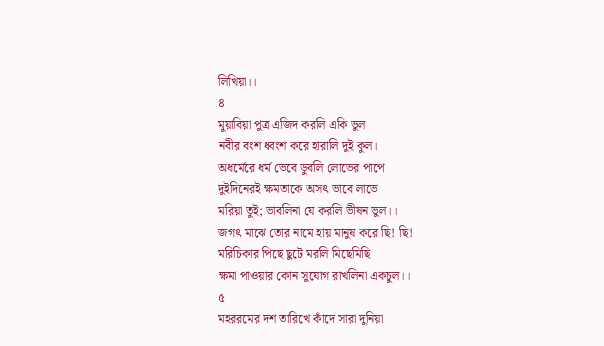লিখিয়া।।
৪
মুয়াবিয়া পুত্র এজিদ করলি একি ভুল
নবীর বংশ ধ্বংশ করে হারালি দুই কুল।
অধর্মেরে ধর্ম ভেবে ডুবলি লোভের পাপে
দুইদিনেরই ক্ষমতাকে অসৎ ভাবে লাভে
মরিয়া তুই; ভাবলিনা যে করলি ভীষন ভুল।।
জগৎ মাঝে তোর নামে হায় মানুষ করে ছি! ছি!
মরিচিকার পিছে ছুটে মরলি মিছেমিছি
ক্ষমা পাওয়ার কোন সুযোগ রাখলিনা একচুল।।
৫
মহররমের দশ তারিখে কাঁদে সারা দুনিয়া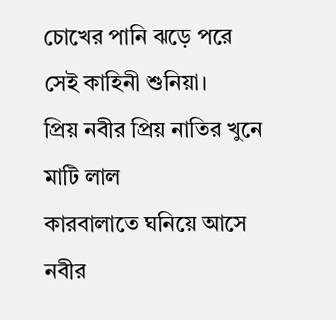চোখের পানি ঝড়ে পরে সেই কাহিনী শুনিয়া।
প্রিয় নবীর প্রিয় নাতির খুনে মাটি লাল
কারবালাতে ঘনিয়ে আসে নবীর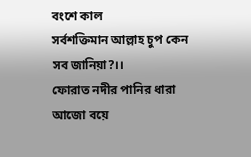বংশে কাল
সর্বশক্তিমান আল্লাহ চুপ কেন সব জানিয়া?।।
ফোরাত নদীর পানির ধারা আজো বয়ে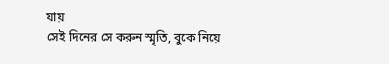যায়
সেই দিনের সে করুন স্মৃতি, বুকে নিয়ে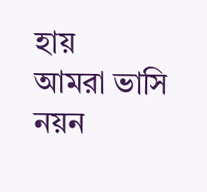হায়
আমরা ভাসি নয়ন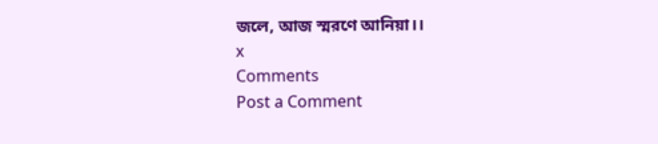জলে, আজ স্মরণে আনিয়া।।
x
Comments
Post a Comment